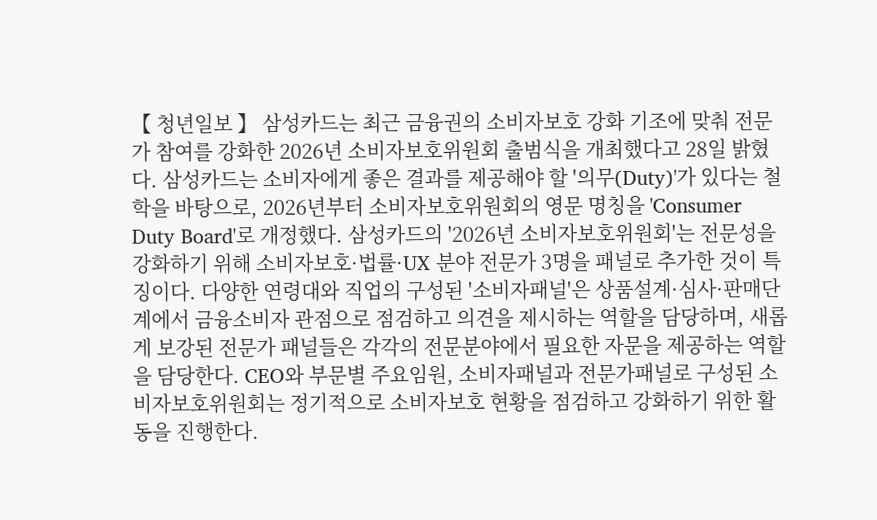【 청년일보 】 삼성카드는 최근 금융권의 소비자보호 강화 기조에 맞춰 전문가 참여를 강화한 2026년 소비자보호위원회 출범식을 개최했다고 28일 밝혔다. 삼성카드는 소비자에게 좋은 결과를 제공해야 할 '의무(Duty)'가 있다는 철학을 바탕으로, 2026년부터 소비자보호위원회의 영문 명칭을 'Consumer Duty Board'로 개정했다. 삼성카드의 '2026년 소비자보호위원회'는 전문성을 강화하기 위해 소비자보호·법률·UX 분야 전문가 3명을 패널로 추가한 것이 특징이다. 다양한 연령대와 직업의 구성된 '소비자패널'은 상품설계·심사·판매단계에서 금융소비자 관점으로 점검하고 의견을 제시하는 역할을 담당하며, 새롭게 보강된 전문가 패널들은 각각의 전문분야에서 필요한 자문을 제공하는 역할을 담당한다. CEO와 부문별 주요임원, 소비자패널과 전문가패널로 구성된 소비자보호위원회는 정기적으로 소비자보호 현황을 점검하고 강화하기 위한 활동을 진행한다.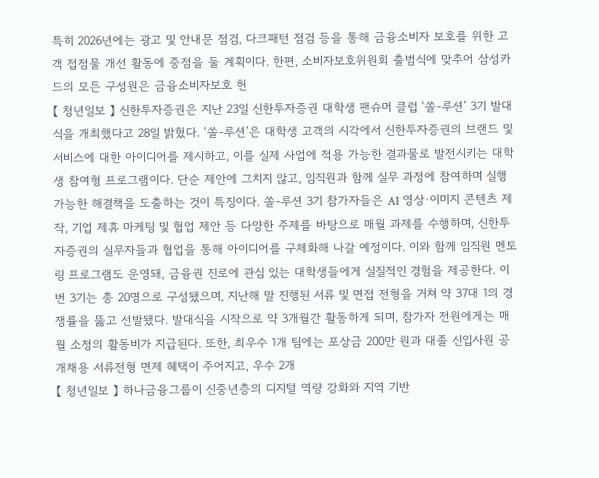특히 2026년에는 광고 및 안내문 점검, 다크패턴 점검 등을 통해 금융소비자 보호를 위한 고객 접점물 개선 활동에 중점을 둘 계획이다. 한편, 소비자보호위원회 출범식에 맞추어 삼성카드의 모든 구성원은 금융소비자보호 헌
【 청년일보 】 신한투자증권은 지난 23일 신한투자증권 대학생 팬슈머 클럽 ‘쏠-루션’ 3기 발대식을 개최했다고 28일 밝혔다. ‘쏠-루션’은 대학생 고객의 시각에서 신한투자증권의 브랜드 및 서비스에 대한 아이디어를 제시하고, 이를 실제 사업에 적용 가능한 결과물로 발전시키는 대학생 참여형 프로그램이다. 단순 제안에 그치지 않고, 임직원과 함께 실무 과정에 참여하며 실행 가능한 해결책을 도출하는 것이 특징이다. 쏠-루션 3기 참가자들은 AI 영상·이미지 콘텐츠 제작, 기업 제휴 마케팅 및 협업 제안 등 다양한 주제를 바탕으로 매월 과제를 수행하며, 신한투자증권의 실무자들과 협업을 통해 아이디어를 구체화해 나갈 예정이다. 이와 함께 임직원 멘토링 프로그램도 운영돼, 금융권 진로에 관심 있는 대학생들에게 실질적인 경험을 제공한다. 이번 3기는 총 20명으로 구성됐으며, 지난해 말 진행된 서류 및 면접 전형을 거쳐 약 37대 1의 경쟁률을 뚫고 선발됐다. 발대식을 시작으로 약 3개월간 활동하게 되며, 참가자 전원에게는 매월 소정의 활동비가 지급된다. 또한, 최우수 1개 팀에는 포상금 200만 원과 대졸 신입사원 공개채용 서류전형 면제 혜택이 주어지고, 우수 2개
【 청년일보 】 하나금융그룹이 신중년층의 디지털 역량 강화와 지역 기반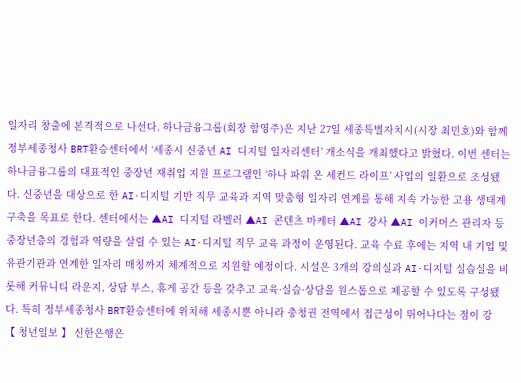일자리 창출에 본격적으로 나선다. 하나금융그룹(회장 함영주)은 지난 27일 세종특별자치시(시장 최민호)와 함께 정부세종청사 BRT환승센터에서 ‘세종시 신중년 AI 디지털 일자리센터’ 개소식을 개최했다고 밝혔다. 이번 센터는 하나금융그룹의 대표적인 중장년 재취업 지원 프로그램인 ‘하나 파워 온 세컨드 라이프’ 사업의 일환으로 조성됐다. 신중년을 대상으로 한 AI·디지털 기반 직무 교육과 지역 맞춤형 일자리 연계를 통해 지속 가능한 고용 생태계 구축을 목표로 한다. 센터에서는 ▲AI 디지털 라벨러 ▲AI 콘텐츠 마케터 ▲AI 강사 ▲AI 이커머스 관리자 등 중장년층의 경험과 역량을 살릴 수 있는 AI·디지털 직무 교육 과정이 운영된다. 교육 수료 후에는 지역 내 기업 및 유관기관과 연계한 일자리 매칭까지 체계적으로 지원할 예정이다. 시설은 3개의 강의실과 AI·디지털 실습실을 비롯해 커뮤니티 라운지, 상담 부스, 휴게 공간 등을 갖추고 교육·실습·상담을 원스톱으로 제공할 수 있도록 구성됐다. 특히 정부세종청사 BRT환승센터에 위치해 세종시뿐 아니라 충청권 전역에서 접근성이 뛰어나다는 점이 강
【 청년일보 】 신한은행은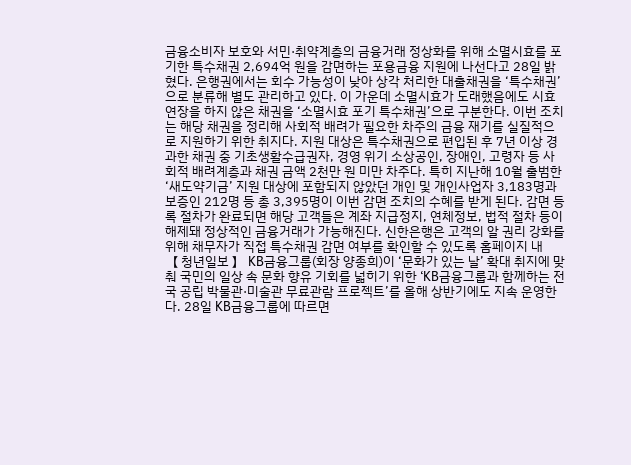금융소비자 보호와 서민·취약계층의 금융거래 정상화를 위해 소멸시효를 포기한 특수채권 2,694억 원을 감면하는 포용금융 지원에 나선다고 28일 밝혔다. 은행권에서는 회수 가능성이 낮아 상각 처리한 대출채권을 ‘특수채권’으로 분류해 별도 관리하고 있다. 이 가운데 소멸시효가 도래했음에도 시효 연장을 하지 않은 채권을 ‘소멸시효 포기 특수채권’으로 구분한다. 이번 조치는 해당 채권을 정리해 사회적 배려가 필요한 차주의 금융 재기를 실질적으로 지원하기 위한 취지다. 지원 대상은 특수채권으로 편입된 후 7년 이상 경과한 채권 중 기초생활수급권자, 경영 위기 소상공인, 장애인, 고령자 등 사회적 배려계층과 채권 금액 2천만 원 미만 차주다. 특히 지난해 10월 출범한 ‘새도약기금’ 지원 대상에 포함되지 않았던 개인 및 개인사업자 3,183명과 보증인 212명 등 총 3,395명이 이번 감면 조치의 수혜를 받게 된다. 감면 등록 절차가 완료되면 해당 고객들은 계좌 지급정지, 연체정보, 법적 절차 등이 해제돼 정상적인 금융거래가 가능해진다. 신한은행은 고객의 알 권리 강화를 위해 채무자가 직접 특수채권 감면 여부를 확인할 수 있도록 홈페이지 내
【 청년일보 】 KB금융그룹(회장 양종희)이 ‘문화가 있는 날’ 확대 취지에 맞춰 국민의 일상 속 문화 향유 기회를 넓히기 위한 ‘KB금융그룹과 함께하는 전국 공립 박물관·미술관 무료관람 프로젝트’를 올해 상반기에도 지속 운영한다. 28일 KB금융그룹에 따르면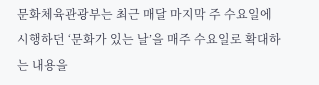문화체육관광부는 최근 매달 마지막 주 수요일에 시행하던 ‘문화가 있는 날’을 매주 수요일로 확대하는 내용을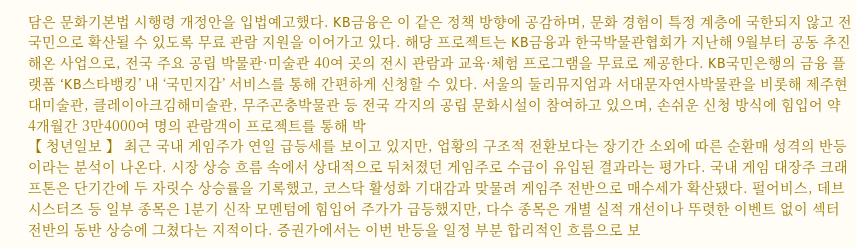담은 문화기본법 시행령 개정안을 입법예고했다. KB금융은 이 같은 정책 방향에 공감하며, 문화 경험이 특정 계층에 국한되지 않고 전국민으로 확산될 수 있도록 무료 관람 지원을 이어가고 있다. 해당 프로젝트는 KB금융과 한국박물관협회가 지난해 9월부터 공동 추진해온 사업으로, 전국 주요 공립 박물관·미술관 40여 곳의 전시 관람과 교육·체험 프로그램을 무료로 제공한다. KB국민은행의 금융 플랫폼 ‘KB스타뱅킹’ 내 ‘국민지갑’ 서비스를 통해 간편하게 신청할 수 있다. 서울의 둘리뮤지엄과 서대문자연사박물관을 비롯해 제주현대미술관, 클레이아크김해미술관, 무주곤충박물관 등 전국 각지의 공립 문화시설이 참여하고 있으며, 손쉬운 신청 방식에 힘입어 약 4개월간 3만4000여 명의 관람객이 프로젝트를 통해 박
【 청년일보 】 최근 국내 게임주가 연일 급등세를 보이고 있지만, 업황의 구조적 전환보다는 장기간 소외에 따른 순환매 성격의 반등이라는 분석이 나온다. 시장 상승 흐름 속에서 상대적으로 뒤처졌던 게임주로 수급이 유입된 결과라는 평가다. 국내 게임 대장주 크래프톤은 단기간에 두 자릿수 상승률을 기록했고, 코스닥 활성화 기대감과 맞물려 게임주 전반으로 매수세가 확산됐다. 펄어비스, 데브시스터즈 등 일부 종목은 1분기 신작 모멘텀에 힘입어 주가가 급등했지만, 다수 종목은 개별 실적 개선이나 뚜렷한 이벤트 없이 섹터 전반의 동반 상승에 그쳤다는 지적이다. 증권가에서는 이번 반등을 일정 부분 합리적인 흐름으로 보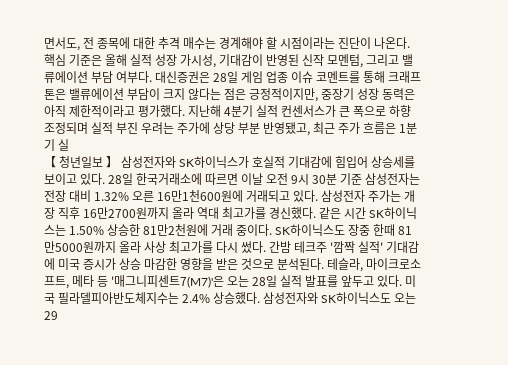면서도, 전 종목에 대한 추격 매수는 경계해야 할 시점이라는 진단이 나온다. 핵심 기준은 올해 실적 성장 가시성, 기대감이 반영된 신작 모멘텀, 그리고 밸류에이션 부담 여부다. 대신증권은 28일 게임 업종 이슈 코멘트를 통해 크래프톤은 밸류에이션 부담이 크지 않다는 점은 긍정적이지만, 중장기 성장 동력은 아직 제한적이라고 평가했다. 지난해 4분기 실적 컨센서스가 큰 폭으로 하향 조정되며 실적 부진 우려는 주가에 상당 부분 반영됐고, 최근 주가 흐름은 1분기 실
【 청년일보 】 삼성전자와 SK하이닉스가 호실적 기대감에 힘입어 상승세를 보이고 있다. 28일 한국거래소에 따르면 이날 오전 9시 30분 기준 삼성전자는 전장 대비 1.32% 오른 16만1천600원에 거래되고 있다. 삼성전자 주가는 개장 직후 16만2700원까지 올라 역대 최고가를 경신했다. 같은 시간 SK하이닉스는 1.50% 상승한 81만2천원에 거래 중이다. SK하이닉스도 장중 한때 81만5000원까지 올라 사상 최고가를 다시 썼다. 간밤 테크주 '깜짝 실적' 기대감에 미국 증시가 상승 마감한 영향을 받은 것으로 분석된다. 테슬라, 마이크로소프트, 메타 등 '매그니피센트7(M7)'은 오는 28일 실적 발표를 앞두고 있다. 미국 필라델피아반도체지수는 2.4% 상승했다. 삼성전자와 SK하이닉스도 오는 29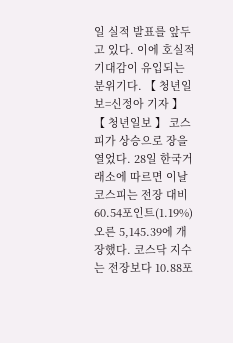일 실적 발표를 앞두고 있다. 이에 호실적 기대감이 유입되는 분위기다. 【 청년일보=신정아 기자 】
【 청년일보 】 코스피가 상승으로 장을 열었다. 28일 한국거래소에 따르면 이날 코스피는 전장 대비 60.54포인트(1.19%) 오른 5,145.39에 개장했다. 코스닥 지수는 전장보다 10.88포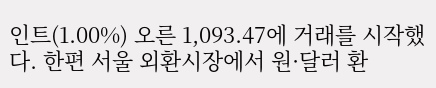인트(1.00%) 오른 1,093.47에 거래를 시작했다. 한편 서울 외환시장에서 원·달러 환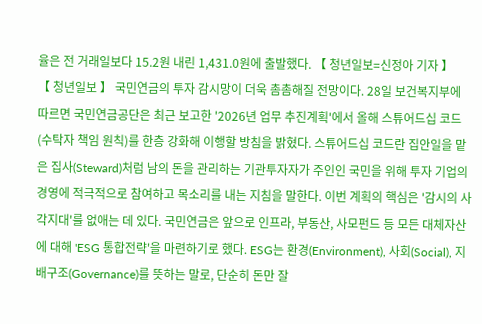율은 전 거래일보다 15.2원 내린 1,431.0원에 출발했다. 【 청년일보=신정아 기자 】
【 청년일보 】 국민연금의 투자 감시망이 더욱 촘촘해질 전망이다. 28일 보건복지부에 따르면 국민연금공단은 최근 보고한 '2026년 업무 추진계획'에서 올해 스튜어드십 코드(수탁자 책임 원칙)를 한층 강화해 이행할 방침을 밝혔다. 스튜어드십 코드란 집안일을 맡은 집사(Steward)처럼 남의 돈을 관리하는 기관투자자가 주인인 국민을 위해 투자 기업의 경영에 적극적으로 참여하고 목소리를 내는 지침을 말한다. 이번 계획의 핵심은 '감시의 사각지대'를 없애는 데 있다. 국민연금은 앞으로 인프라, 부동산, 사모펀드 등 모든 대체자산에 대해 'ESG 통합전략'을 마련하기로 했다. ESG는 환경(Environment), 사회(Social), 지배구조(Governance)를 뜻하는 말로, 단순히 돈만 잘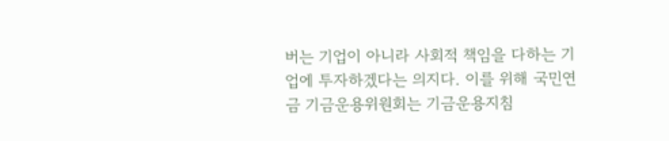버는 기업이 아니라 사회적 책임을 다하는 기업에 투자하겠다는 의지다. 이를 위해 국민연금 기금운용위원회는 기금운용지침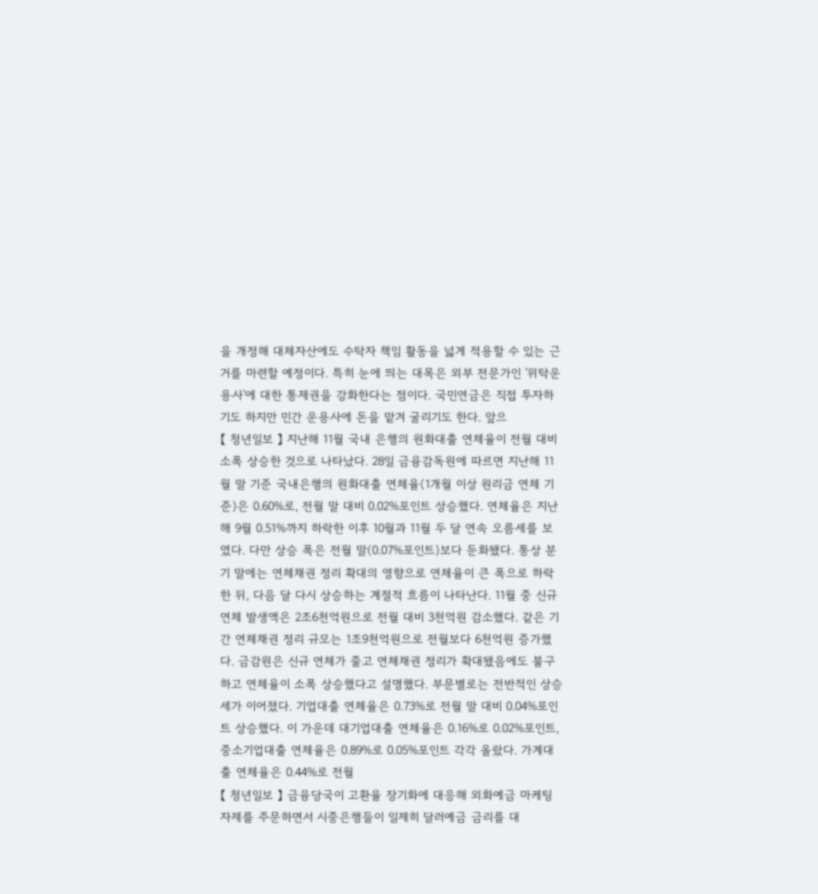을 개정해 대체자산에도 수탁자 책임 활동을 넓게 적용할 수 있는 근거를 마련할 예정이다. 특히 눈에 띄는 대목은 외부 전문가인 '위탁운용사'에 대한 통제권을 강화한다는 점이다. 국민연금은 직접 투자하기도 하지만 민간 운용사에 돈을 맡겨 굴리기도 한다. 앞으
【 청년일보 】 지난해 11월 국내 은행의 원화대출 연체율이 전월 대비 소폭 상승한 것으로 나타났다. 28일 금융감독원에 따르면 지난해 11월 말 기준 국내은행의 원화대출 연체율(1개월 이상 원리금 연체 기준)은 0.60%로, 전월 말 대비 0.02%포인트 상승했다. 연체율은 지난해 9월 0.51%까지 하락한 이후 10월과 11월 두 달 연속 오름세를 보였다. 다만 상승 폭은 전월 말(0.07%포인트)보다 둔화됐다. 통상 분기 말에는 연체채권 정리 확대의 영향으로 연체율이 큰 폭으로 하락한 뒤, 다음 달 다시 상승하는 계절적 흐름이 나타난다. 11월 중 신규 연체 발생액은 2조6천억원으로 전월 대비 3천억원 감소했다. 같은 기간 연체채권 정리 규모는 1조9천억원으로 전월보다 6천억원 증가했다. 금감원은 신규 연체가 줄고 연체채권 정리가 확대됐음에도 불구하고 연체율이 소폭 상승했다고 설명했다. 부문별로는 전반적인 상승세가 이어졌다. 기업대출 연체율은 0.73%로 전월 말 대비 0.04%포인트 상승했다. 이 가운데 대기업대출 연체율은 0.16%로 0.02%포인트, 중소기업대출 연체율은 0.89%로 0.05%포인트 각각 올랐다. 가계대출 연체율은 0.44%로 전월
【 청년일보 】 금융당국이 고환율 장기화에 대응해 외화예금 마케팅 자제를 주문하면서 시중은행들이 일제히 달러예금 금리를 대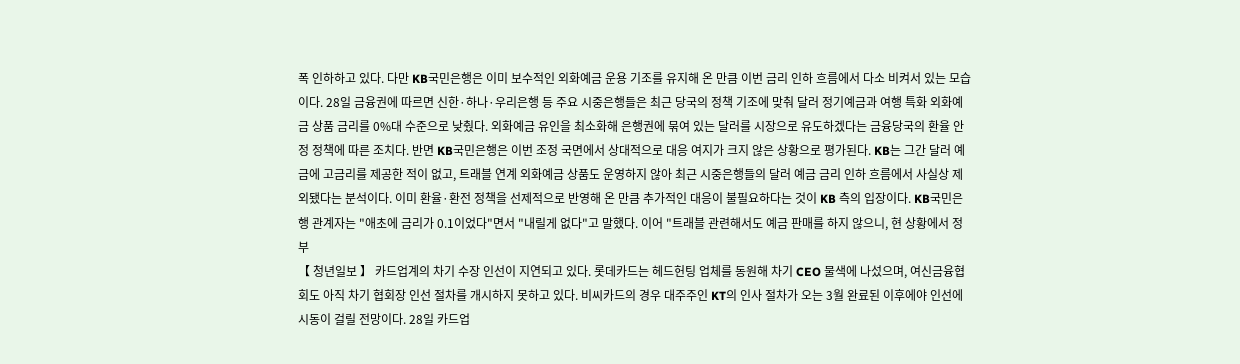폭 인하하고 있다. 다만 KB국민은행은 이미 보수적인 외화예금 운용 기조를 유지해 온 만큼 이번 금리 인하 흐름에서 다소 비켜서 있는 모습이다. 28일 금융권에 따르면 신한·하나·우리은행 등 주요 시중은행들은 최근 당국의 정책 기조에 맞춰 달러 정기예금과 여행 특화 외화예금 상품 금리를 0%대 수준으로 낮췄다. 외화예금 유인을 최소화해 은행권에 묶여 있는 달러를 시장으로 유도하겠다는 금융당국의 환율 안정 정책에 따른 조치다. 반면 KB국민은행은 이번 조정 국면에서 상대적으로 대응 여지가 크지 않은 상황으로 평가된다. KB는 그간 달러 예금에 고금리를 제공한 적이 없고, 트래블 연계 외화예금 상품도 운영하지 않아 최근 시중은행들의 달러 예금 금리 인하 흐름에서 사실상 제외됐다는 분석이다. 이미 환율·환전 정책을 선제적으로 반영해 온 만큼 추가적인 대응이 불필요하다는 것이 KB 측의 입장이다. KB국민은행 관계자는 "애초에 금리가 0.1이었다"면서 "내릴게 없다"고 말했다. 이어 "트래블 관련해서도 예금 판매를 하지 않으니, 현 상황에서 정부
【 청년일보 】 카드업계의 차기 수장 인선이 지연되고 있다. 롯데카드는 헤드헌팅 업체를 동원해 차기 CEO 물색에 나섰으며, 여신금융협회도 아직 차기 협회장 인선 절차를 개시하지 못하고 있다. 비씨카드의 경우 대주주인 KT의 인사 절차가 오는 3월 완료된 이후에야 인선에 시동이 걸릴 전망이다. 28일 카드업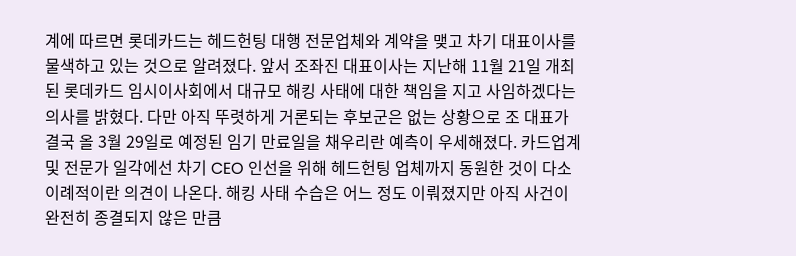계에 따르면 롯데카드는 헤드헌팅 대행 전문업체와 계약을 맺고 차기 대표이사를 물색하고 있는 것으로 알려졌다. 앞서 조좌진 대표이사는 지난해 11월 21일 개최된 롯데카드 임시이사회에서 대규모 해킹 사태에 대한 책임을 지고 사임하겠다는 의사를 밝혔다. 다만 아직 뚜렷하게 거론되는 후보군은 없는 상황으로 조 대표가 결국 올 3월 29일로 예정된 임기 만료일을 채우리란 예측이 우세해졌다. 카드업계 및 전문가 일각에선 차기 CEO 인선을 위해 헤드헌팅 업체까지 동원한 것이 다소 이례적이란 의견이 나온다. 해킹 사태 수습은 어느 정도 이뤄졌지만 아직 사건이 완전히 종결되지 않은 만큼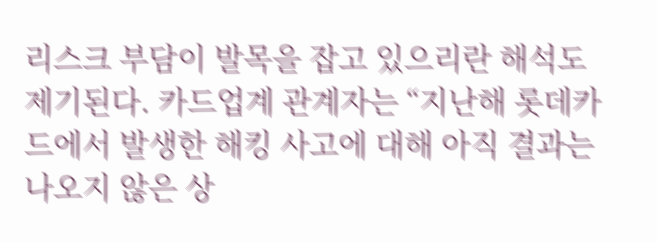리스크 부담이 발목을 잡고 있으리란 해석도 제기된다. 카드업계 관계자는 “지난해 롯데카드에서 발생한 해킹 사고에 대해 아직 결과는 나오지 않은 상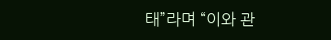태”라며 “이와 관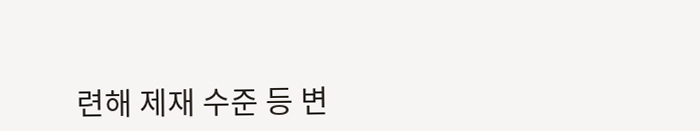련해 제재 수준 등 변